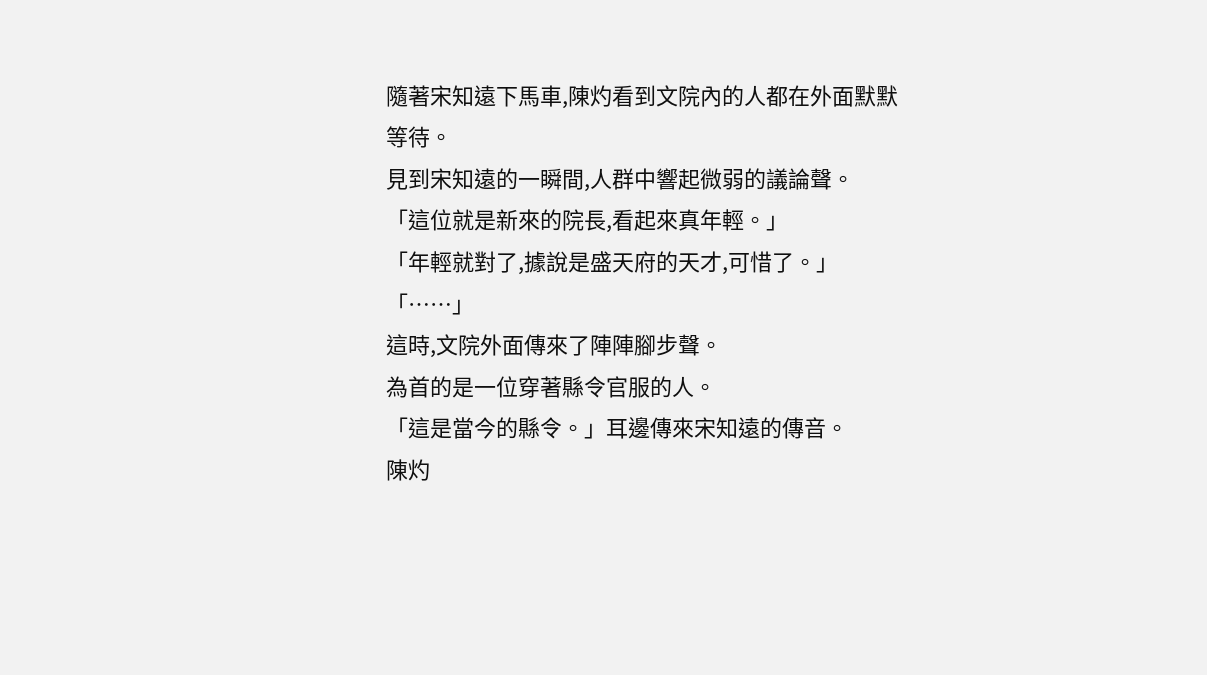隨著宋知遠下馬車,陳灼看到文院內的人都在外面默默等待。
見到宋知遠的一瞬間,人群中響起微弱的議論聲。
「這位就是新來的院長,看起來真年輕。」
「年輕就對了,據說是盛天府的天才,可惜了。」
「……」
這時,文院外面傳來了陣陣腳步聲。
為首的是一位穿著縣令官服的人。
「這是當今的縣令。」耳邊傳來宋知遠的傳音。
陳灼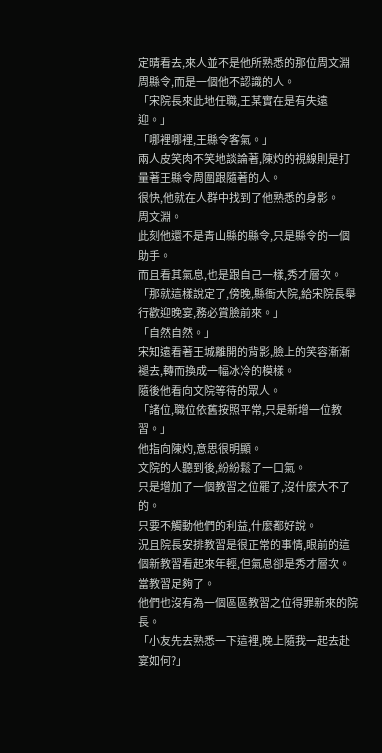定晴看去,來人並不是他所熟悉的那位周文淵周縣令,而是一個他不認識的人。
「宋院長來此地任職,王某實在是有失遠迎。」
「哪裡哪裡,王縣令客氣。」
兩人皮笑肉不笑地談論著,陳灼的視線則是打量著王縣令周圍跟隨著的人。
很快,他就在人群中找到了他熟悉的身影。
周文淵。
此刻他還不是青山縣的縣令,只是縣令的一個助手。
而且看其氣息,也是跟自己一樣,秀才層次。
「那就這樣說定了,傍晚,縣衙大院,給宋院長舉行歡迎晚宴,務必賞臉前來。」
「自然自然。」
宋知遠看著王城離開的背影,臉上的笑容漸漸褪去,轉而換成一幅冰冷的模樣。
隨後他看向文院等待的眾人。
「諸位,職位依舊按照平常,只是新增一位教習。」
他指向陳灼,意思很明顯。
文院的人聽到後,紛紛鬆了一口氣。
只是增加了一個教習之位罷了,沒什麼大不了的。
只要不觸動他們的利益,什麼都好說。
況且院長安排教習是很正常的事情,眼前的這個新教習看起來年輕,但氣息卻是秀才層次。
當教習足夠了。
他們也沒有為一個區區教習之位得罪新來的院長。
「小友先去熟悉一下這裡,晚上隨我一起去赴宴如何?」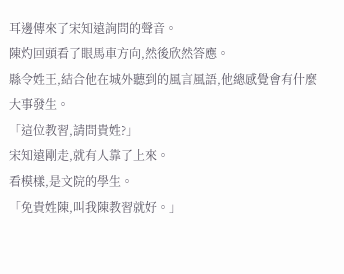耳邊傳來了宋知遠詢問的聲音。
陳灼回頭看了眼馬車方向,然後欣然答應。
縣令姓王,結合他在城外聽到的風言風語,他總感覺會有什麼大事發生。
「這位教習,請問貴姓?」
宋知遠剛走,就有人靠了上來。
看模樣,是文院的學生。
「免貴姓陳,叫我陳教習就好。」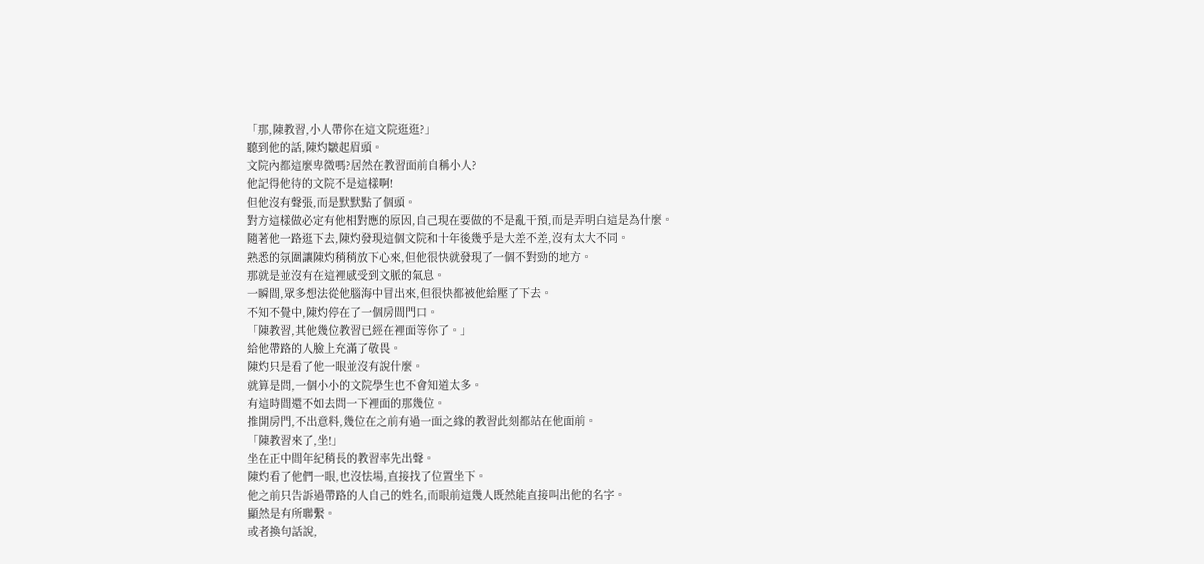「那,陳教習,小人帶你在這文院逛逛?」
聽到他的話,陳灼皺起眉頭。
文院內都這麼卑微嗎?居然在教習面前自稱小人?
他記得他待的文院不是這樣啊!
但他沒有聲張,而是默默點了個頭。
對方這樣做必定有他相對應的原因,自己現在要做的不是亂干預,而是弄明白這是為什麼。
隨著他一路逛下去,陳灼發現這個文院和十年後幾乎是大差不差,沒有太大不同。
熟悉的氛圍讓陳灼稍稍放下心來,但他很快就發現了一個不對勁的地方。
那就是並沒有在這裡感受到文脈的氣息。
一瞬間,眾多想法從他腦海中冒出來,但很快都被他給壓了下去。
不知不覺中,陳灼停在了一個房間門口。
「陳教習,其他幾位教習已經在裡面等你了。」
給他帶路的人臉上充滿了敬畏。
陳灼只是看了他一眼並沒有說什麼。
就算是問,一個小小的文院學生也不會知道太多。
有這時間還不如去問一下裡面的那幾位。
推開房門,不出意料,幾位在之前有過一面之緣的教習此刻都站在他面前。
「陳教習來了,坐!」
坐在正中間年紀稍長的教習率先出聲。
陳灼看了他們一眼,也沒怯場,直接找了位置坐下。
他之前只告訴過帶路的人自己的姓名,而眼前這幾人既然能直接叫出他的名字。
顯然是有所聯繫。
或者換句話說,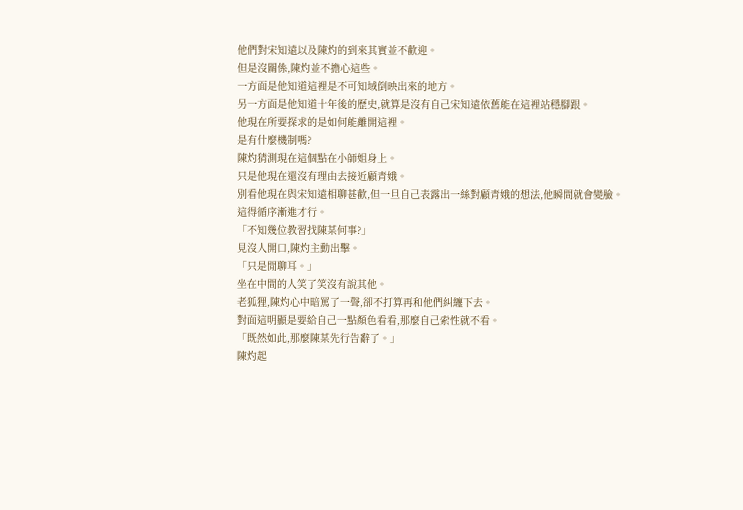他們對宋知遠以及陳灼的到來其實並不歡迎。
但是沒關係,陳灼並不擔心這些。
一方面是他知道這裡是不可知域倒映出來的地方。
另一方面是他知道十年後的歷史,就算是沒有自己宋知遠依舊能在這裡站穩腳跟。
他現在所要探求的是如何能離開這裡。
是有什麼機制嗎?
陳灼猜測現在這個點在小師姐身上。
只是他現在還沒有理由去接近顧青娥。
別看他現在與宋知遠相聊甚歡,但一旦自己表露出一絲對顧青娥的想法,他瞬間就會變臉。
這得循序漸進才行。
「不知幾位教習找陳某何事?」
見沒人開口,陳灼主動出擊。
「只是閒聊耳。」
坐在中間的人笑了笑沒有說其他。
老狐狸,陳灼心中暗罵了一聲,卻不打算再和他們糾纏下去。
對面這明顯是要給自己一點顏色看看,那麼自己索性就不看。
「既然如此,那麼陳某先行告辭了。」
陳灼起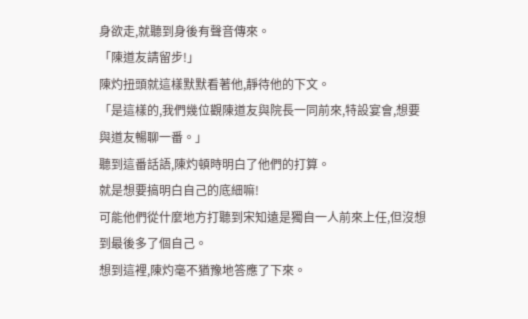身欲走,就聽到身後有聲音傳來。
「陳道友請留步!」
陳灼扭頭就這樣默默看著他,靜待他的下文。
「是這樣的,我們幾位觀陳道友與院長一同前來,特設宴會,想要與道友暢聊一番。」
聽到這番話語,陳灼頓時明白了他們的打算。
就是想要搞明白自己的底細嘛!
可能他們從什麼地方打聽到宋知遠是獨自一人前來上任,但沒想到最後多了個自己。
想到這裡,陳灼毫不猶豫地答應了下來。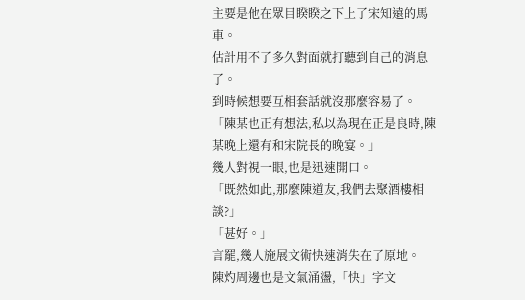主要是他在眾目睽睽之下上了宋知遠的馬車。
估計用不了多久對面就打聽到自己的消息了。
到時候想要互相套話就沒那麼容易了。
「陳某也正有想法,私以為現在正是良時,陳某晚上還有和宋院長的晚宴。」
幾人對視一眼,也是迅速開口。
「既然如此,那麼陳道友,我們去聚酒樓相談?」
「甚好。」
言罷,幾人施展文術快速消失在了原地。
陳灼周邊也是文氣涌盪,「快」字文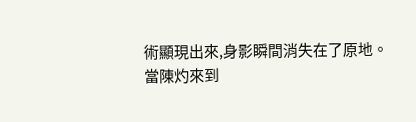術顯現出來,身影瞬間消失在了原地。
當陳灼來到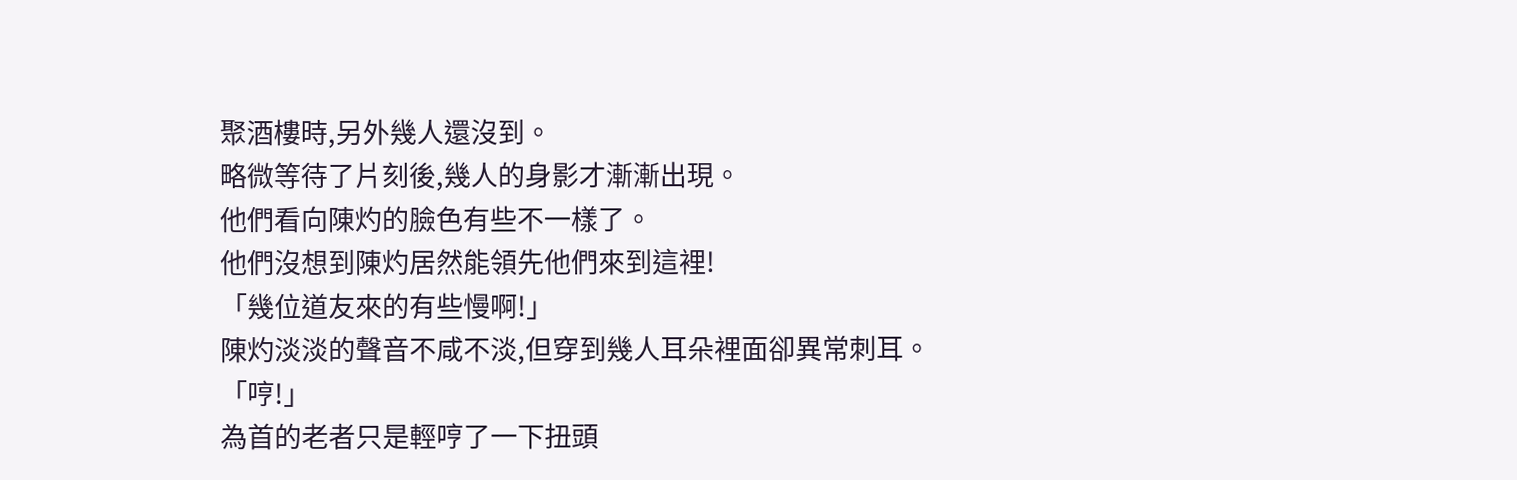聚酒樓時,另外幾人還沒到。
略微等待了片刻後,幾人的身影才漸漸出現。
他們看向陳灼的臉色有些不一樣了。
他們沒想到陳灼居然能領先他們來到這裡!
「幾位道友來的有些慢啊!」
陳灼淡淡的聲音不咸不淡,但穿到幾人耳朵裡面卻異常刺耳。
「哼!」
為首的老者只是輕哼了一下扭頭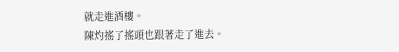就走進酒樓。
陳灼搖了搖頭也跟著走了進去。